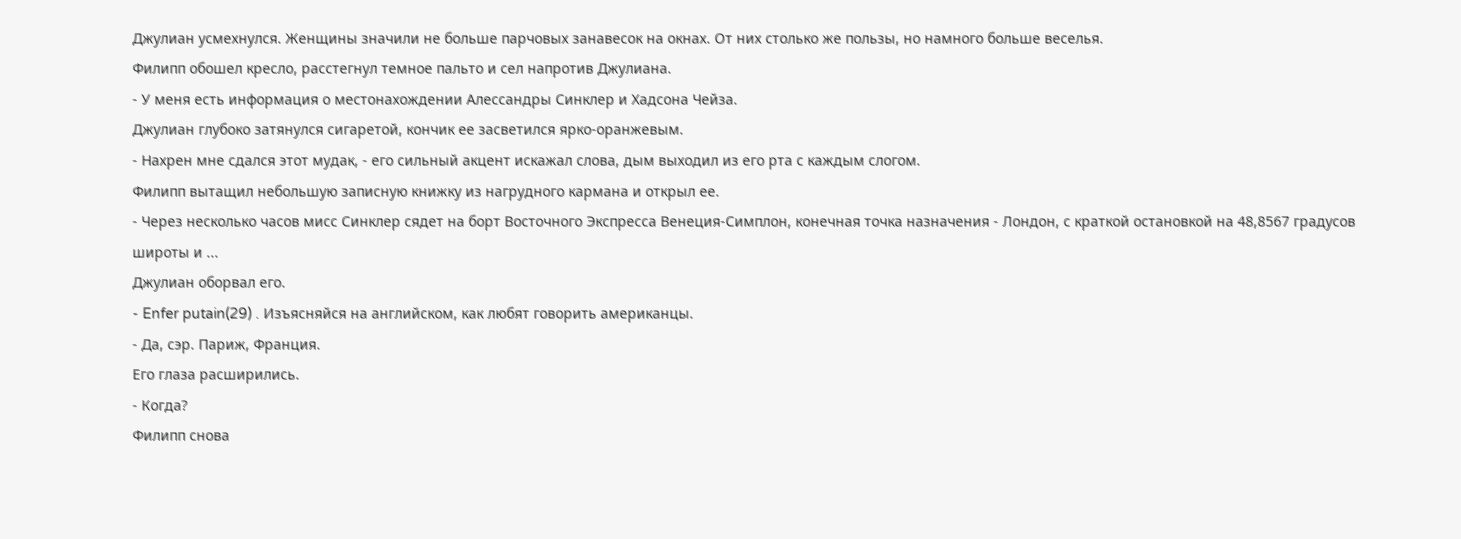Джулиан усмехнулся. Женщины значили не больше парчовых занавесок на окнах. От них столько же пользы, но намного больше веселья.
Филипп обошел кресло, расстегнул темное пальто и сел напротив Джулиана.
- У меня есть информация о местонахождении Алессандры Синклер и Хадсона Чейза.
Джулиан глубоко затянулся сигаретой, кончик ее засветился ярко-оранжевым.
- Нахрен мне сдался этот мудак, - его сильный акцент искажал слова, дым выходил из его рта с каждым слогом.
Филипп вытащил небольшую записную книжку из нагрудного кармана и открыл ее.
- Через несколько часов мисс Синклер сядет на борт Восточного Экспресса Венеция-Симплон, конечная точка назначения - Лондон, с краткой остановкой на 48,8567 градусов широты и ...
Джулиан оборвал его.
- Enfer putain(29) . Изъясняйся на английском, как любят говорить американцы.
- Да, сэр. Париж, Франция.
Его глаза расширились.
- Когда?
Филипп снова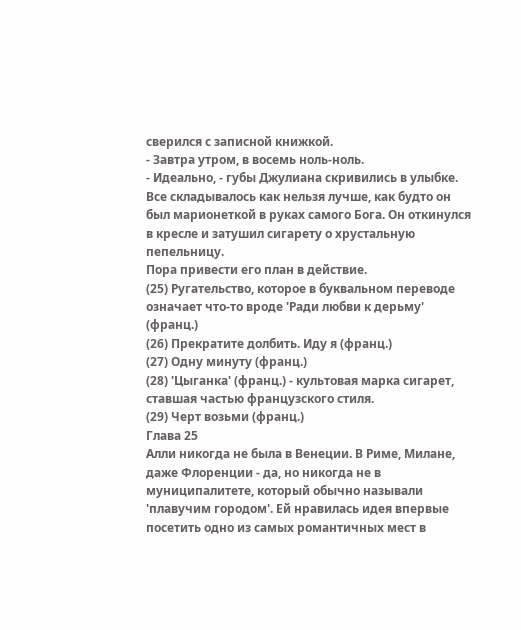сверился с записной книжкой.
- Завтра утром, в восемь ноль-ноль.
- Идеально, - губы Джулиана скривились в улыбке. Все складывалось как нельзя лучше, как будто он был марионеткой в руках самого Бога. Он откинулся в кресле и затушил сигарету о хрустальную пепельницу.
Пора привести его план в действие.
(25) Ругательство, которое в буквальном переводе означает что-то вроде 'Ради любви к дерьму' (франц.)
(26) Прекратите долбить. Иду я (франц.)
(27) Одну минуту (франц.)
(28) 'Цыганка' (франц.) - культовая марка сигарет, ставшая частью французского стиля.
(29) Черт возьми (франц.)
Глава 25
Алли никогда не была в Венеции. В Риме, Милане, даже Флоренции - да, но никогда не в муниципалитете, который обычно называли 'плавучим городом'. Ей нравилась идея впервые посетить одно из самых романтичных мест в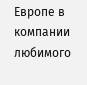Европе в компании любимого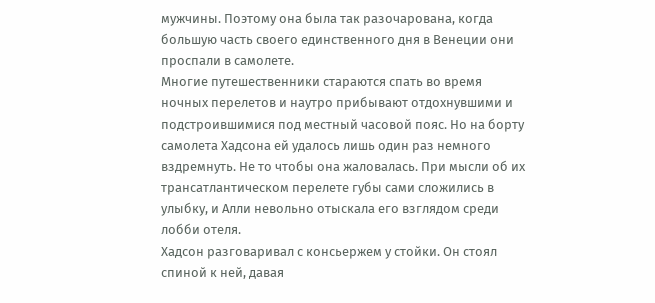мужчины. Поэтому она была так разочарована, когда большую часть своего единственного дня в Венеции они проспали в самолете.
Многие путешественники стараются спать во время ночных перелетов и наутро прибывают отдохнувшими и подстроившимися под местный часовой пояс. Но на борту самолета Хадсона ей удалось лишь один раз немного вздремнуть. Не то чтобы она жаловалась. При мысли об их трансатлантическом перелете губы сами сложились в улыбку, и Алли невольно отыскала его взглядом среди лобби отеля.
Хадсон разговаривал с консьержем у стойки. Он стоял спиной к ней, давая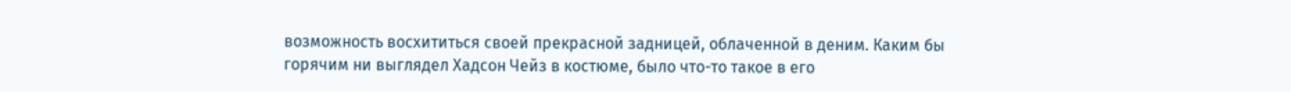возможность восхититься своей прекрасной задницей, облаченной в деним. Каким бы горячим ни выглядел Хадсон Чейз в костюме, было что-то такое в его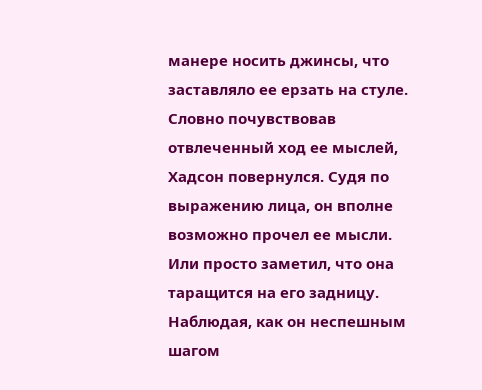манере носить джинсы, что заставляло ее ерзать на стуле.
Словно почувствовав отвлеченный ход ее мыслей, Хадсон повернулся. Судя по выражению лица, он вполне возможно прочел ее мысли. Или просто заметил, что она таращится на его задницу. Наблюдая, как он неспешным шагом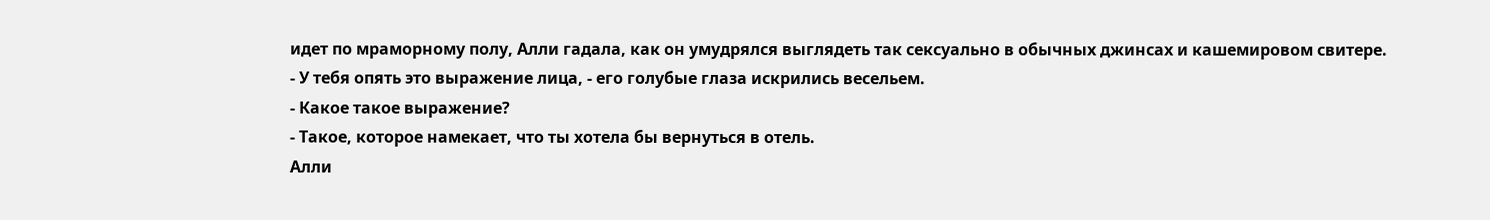идет по мраморному полу, Алли гадала, как он умудрялся выглядеть так сексуально в обычных джинсах и кашемировом свитере.
- У тебя опять это выражение лица, - его голубые глаза искрились весельем.
- Какое такое выражение?
- Такое, которое намекает, что ты хотела бы вернуться в отель.
Алли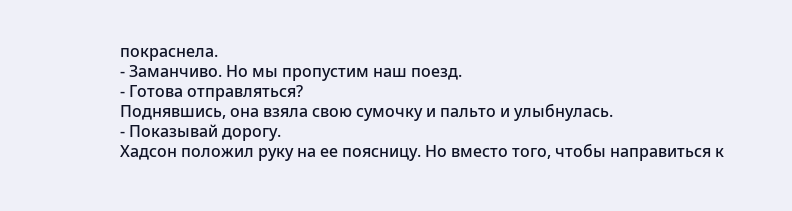покраснела.
- Заманчиво. Но мы пропустим наш поезд.
- Готова отправляться?
Поднявшись, она взяла свою сумочку и пальто и улыбнулась.
- Показывай дорогу.
Хадсон положил руку на ее поясницу. Но вместо того, чтобы направиться к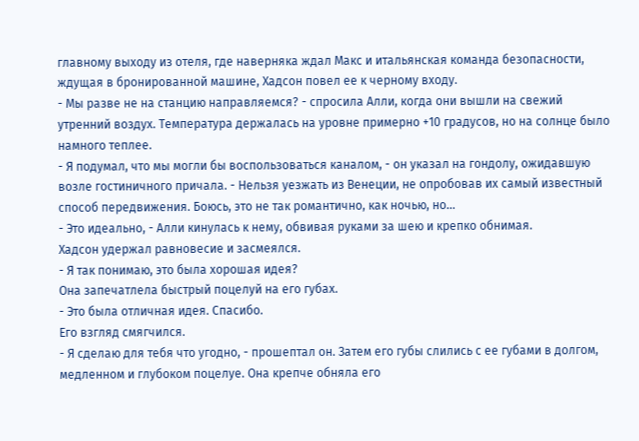главному выходу из отеля, где наверняка ждал Макс и итальянская команда безопасности, ждущая в бронированной машине, Хадсон повел ее к черному входу.
- Мы разве не на станцию направляемся? - спросила Алли, когда они вышли на свежий утренний воздух. Температура держалась на уровне примерно +10 градусов, но на солнце было намного теплее.
- Я подумал, что мы могли бы воспользоваться каналом, - он указал на гондолу, ожидавшую возле гостиничного причала. - Нельзя уезжать из Венеции, не опробовав их самый известный способ передвижения. Боюсь, это не так романтично, как ночью, но...
- Это идеально, - Алли кинулась к нему, обвивая руками за шею и крепко обнимая.
Хадсон удержал равновесие и засмеялся.
- Я так понимаю, это была хорошая идея?
Она запечатлела быстрый поцелуй на его губах.
- Это была отличная идея. Спасибо.
Его взгляд смягчился.
- Я сделаю для тебя что угодно, - прошептал он. Затем его губы слились с ее губами в долгом, медленном и глубоком поцелуе. Она крепче обняла его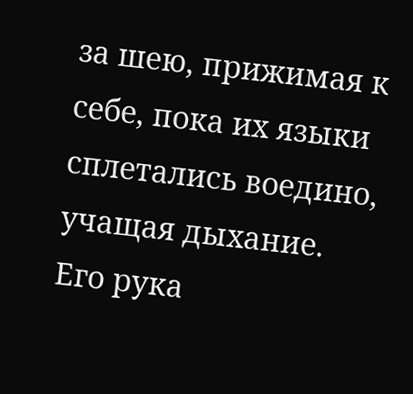за шею, прижимая к себе, пока их языки сплетались воедино, учащая дыхание. Его рука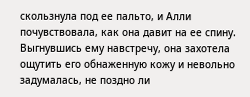скользнула под ее пальто, и Алли почувствовала, как она давит на ее спину. Выгнувшись ему навстречу, она захотела ощутить его обнаженную кожу и невольно задумалась, не поздно ли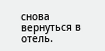снова вернуться в отель.